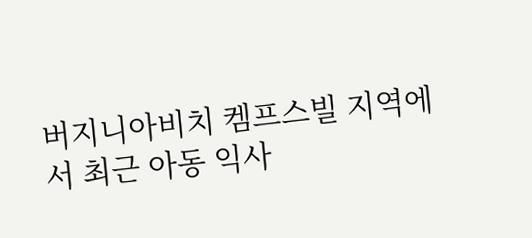버지니아비치 켐프스빌 지역에서 최근 아동 익사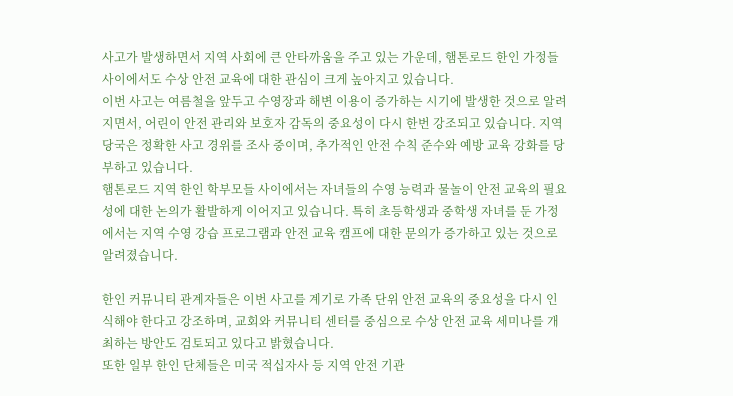사고가 발생하면서 지역 사회에 큰 안타까움을 주고 있는 가운데, 햄톤로드 한인 가정들 사이에서도 수상 안전 교육에 대한 관심이 크게 높아지고 있습니다.
이번 사고는 여름철을 앞두고 수영장과 해변 이용이 증가하는 시기에 발생한 것으로 알려지면서, 어린이 안전 관리와 보호자 감독의 중요성이 다시 한번 강조되고 있습니다. 지역 당국은 정확한 사고 경위를 조사 중이며, 추가적인 안전 수칙 준수와 예방 교육 강화를 당부하고 있습니다.
햄톤로드 지역 한인 학부모들 사이에서는 자녀들의 수영 능력과 물놀이 안전 교육의 필요성에 대한 논의가 활발하게 이어지고 있습니다. 특히 초등학생과 중학생 자녀를 둔 가정에서는 지역 수영 강습 프로그램과 안전 교육 캠프에 대한 문의가 증가하고 있는 것으로 알려졌습니다.

한인 커뮤니티 관계자들은 이번 사고를 계기로 가족 단위 안전 교육의 중요성을 다시 인식해야 한다고 강조하며, 교회와 커뮤니티 센터를 중심으로 수상 안전 교육 세미나를 개최하는 방안도 검토되고 있다고 밝혔습니다.
또한 일부 한인 단체들은 미국 적십자사 등 지역 안전 기관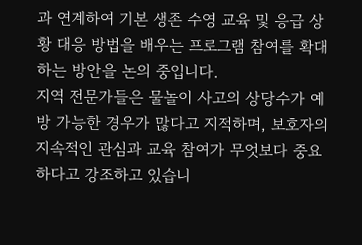과 연계하여 기본 생존 수영 교육 및 응급 상황 대응 방법을 배우는 프로그램 참여를 확대하는 방안을 논의 중입니다.
지역 전문가들은 물놀이 사고의 상당수가 예방 가능한 경우가 많다고 지적하며, 보호자의 지속적인 관심과 교육 참여가 무엇보다 중요하다고 강조하고 있습니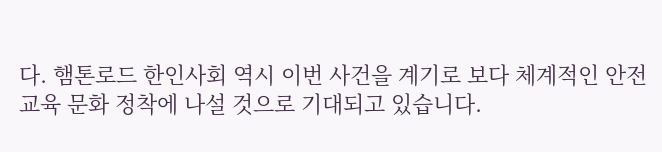다. 햄톤로드 한인사회 역시 이번 사건을 계기로 보다 체계적인 안전 교육 문화 정착에 나설 것으로 기대되고 있습니다.